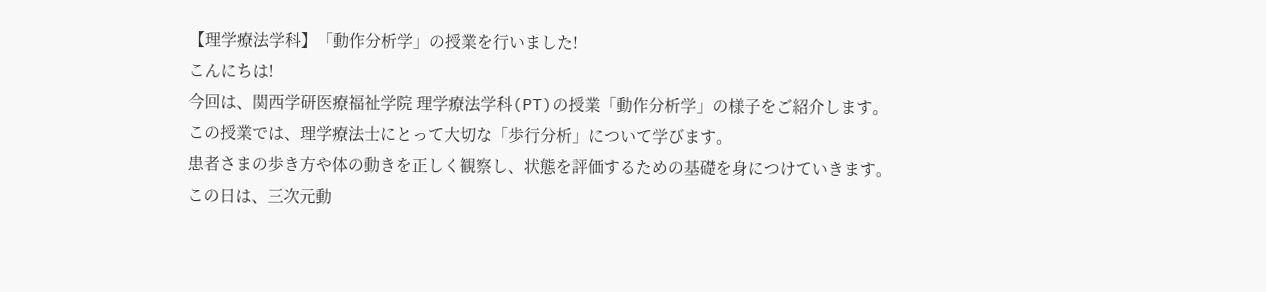【理学療法学科】「動作分析学」の授業を行いました!
こんにちは!
今回は、関西学研医療福祉学院 理学療法学科(PT)の授業「動作分析学」の様子をご紹介します。
この授業では、理学療法士にとって大切な「歩行分析」について学びます。
患者さまの歩き方や体の動きを正しく観察し、状態を評価するための基礎を身につけていきます。
この日は、三次元動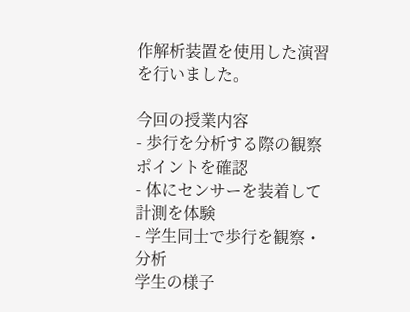作解析装置を使用した演習を行いました。

今回の授業内容
- 歩行を分析する際の観察ポイントを確認
- 体にセンサーを装着して計測を体験
- 学生同士で歩行を観察・分析
学生の様子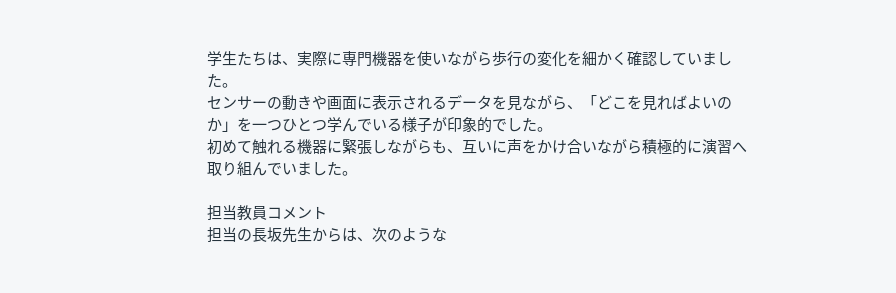学生たちは、実際に専門機器を使いながら歩行の変化を細かく確認していました。
センサーの動きや画面に表示されるデータを見ながら、「どこを見ればよいのか」を一つひとつ学んでいる様子が印象的でした。
初めて触れる機器に緊張しながらも、互いに声をかけ合いながら積極的に演習へ取り組んでいました。

担当教員コメント
担当の長坂先生からは、次のような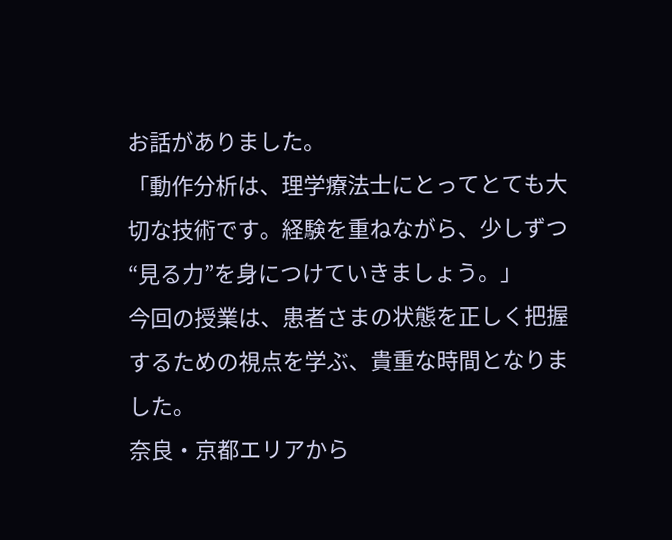お話がありました。
「動作分析は、理学療法士にとってとても大切な技術です。経験を重ねながら、少しずつ“見る力”を身につけていきましょう。」
今回の授業は、患者さまの状態を正しく把握するための視点を学ぶ、貴重な時間となりました。
奈良・京都エリアから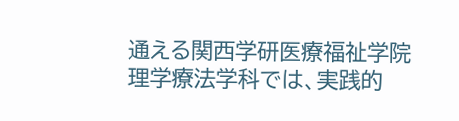通える関西学研医療福祉学院 理学療法学科では、実践的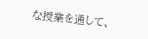な授業を通して、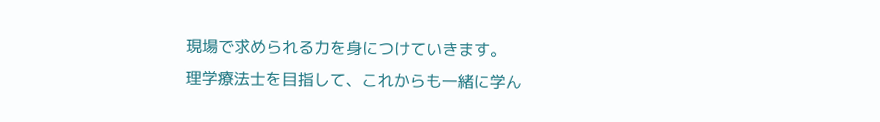現場で求められる力を身につけていきます。
理学療法士を目指して、これからも一緒に学ん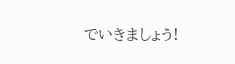でいきましょう!